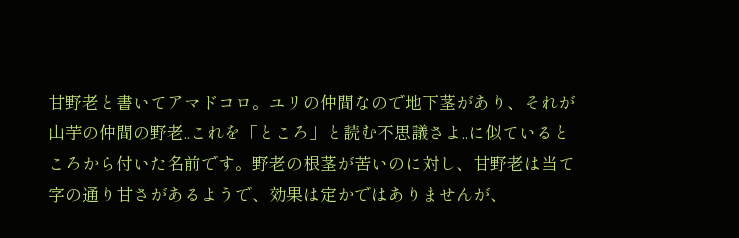甘野老と書いてアマドコロ。ユリの仲間なので地下茎があり、それが山芋の仲間の野老..これを「ところ」と読む不思議さよ..に似ているところから付いた名前です。野老の根茎が苦いのに対し、甘野老は当て字の通り甘さがあるようで、効果は定かではありませんが、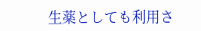生薬としても利用さ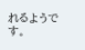れるようです。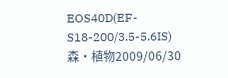EOS40D(EF-S18-200/3.5-5.6IS)
森・植物2009/06/30